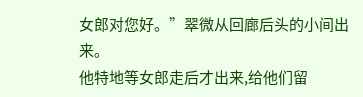女郎对您好。”翠微从回廊后头的小间出来。
他特地等女郎走后才出来,给他们留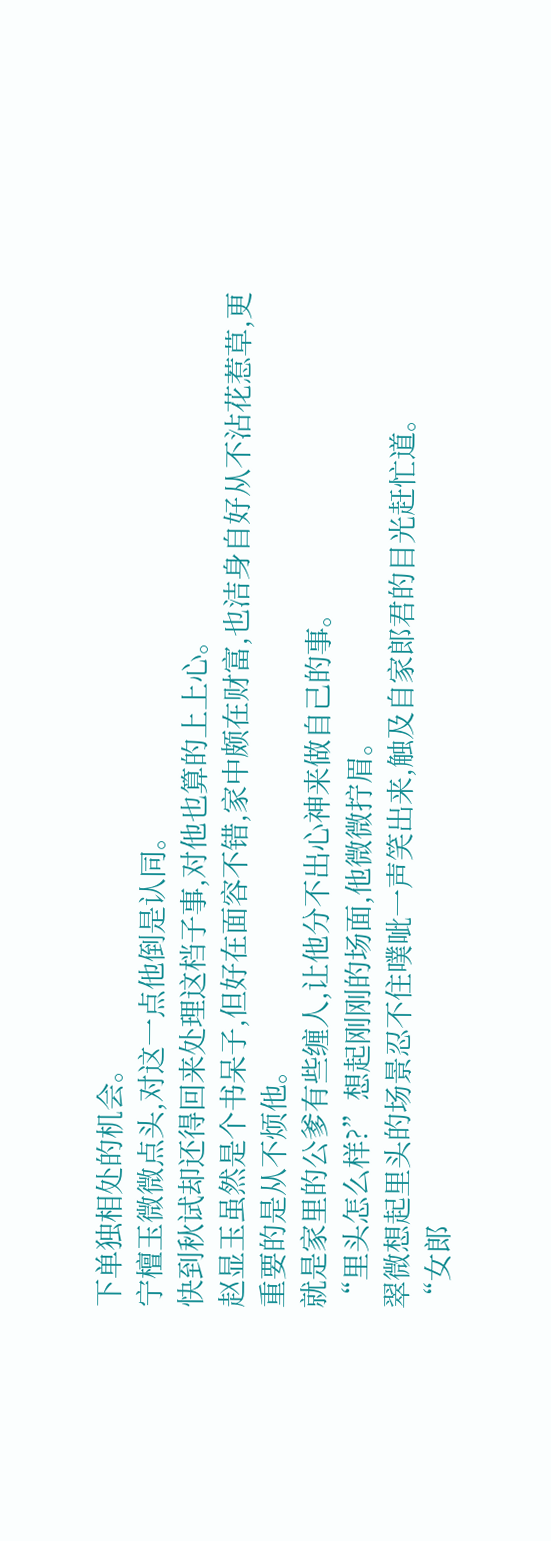下单独相处的机会。
宁檀玉微微点头,对这一点他倒是认同。
快到秋试却还得回来处理这档子事,对他也算的上上心。
赵显玉虽然是个书呆子,但好在面容不错,家中颇在财富,也洁身自好从不沾花惹草,更重要的是从不烦他。
就是家里的公爹有些缠人,让他分不出心神来做自己的事。
“里头怎么样?”想起刚刚的场面,他微微拧眉。
翠微想起里头的场景忍不住噗呲一声笑出来,触及自家郎君的目光赶忙道。
“女郎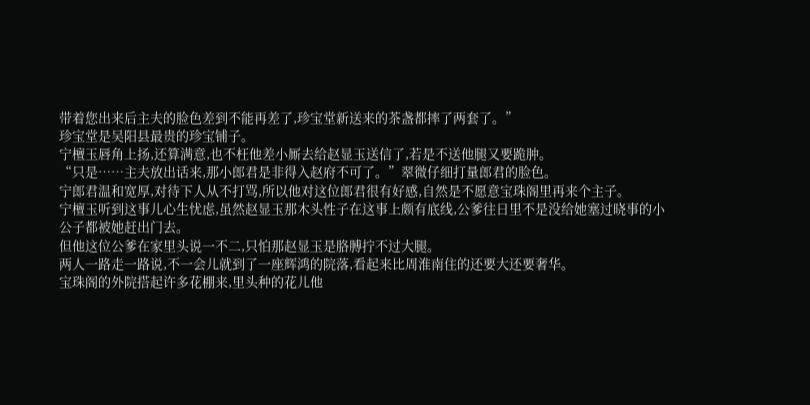带着您出来后主夫的脸色差到不能再差了,珍宝堂新送来的茶盏都摔了两套了。”
珍宝堂是吴阳县最贵的珍宝铺子。
宁檀玉唇角上扬,还算满意,也不枉他差小厮去给赵显玉送信了,若是不送他腿又要跪肿。
“只是……主夫放出话来,那小郎君是非得入赵府不可了。”翠微仔细打量郎君的脸色。
宁郎君温和宽厚,对待下人从不打骂,所以他对这位郎君很有好感,自然是不愿意宝珠阁里再来个主子。
宁檀玉听到这事儿心生忧虑,虽然赵显玉那木头性子在这事上颇有底线,公爹往日里不是没给她塞过晓事的小公子都被她赶出门去。
但他这位公爹在家里头说一不二,只怕那赵显玉是胳膊拧不过大腿。
两人一路走一路说,不一会儿就到了一座辉鸿的院落,看起来比周淮南住的还要大还要奢华。
宝珠阁的外院搭起许多花棚来,里头种的花儿他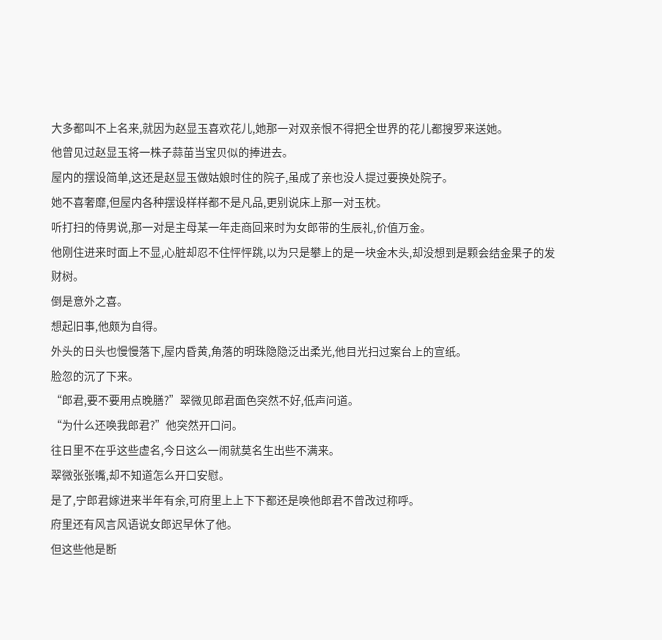大多都叫不上名来,就因为赵显玉喜欢花儿,她那一对双亲恨不得把全世界的花儿都搜罗来送她。
他曾见过赵显玉将一株子蒜苗当宝贝似的捧进去。
屋内的摆设简单,这还是赵显玉做姑娘时住的院子,虽成了亲也没人提过要换处院子。
她不喜奢靡,但屋内各种摆设样样都不是凡品,更别说床上那一对玉枕。
听打扫的侍男说,那一对是主母某一年走商回来时为女郎带的生辰礼,价值万金。
他刚住进来时面上不显,心脏却忍不住怦怦跳,以为只是攀上的是一块金木头,却没想到是颗会结金果子的发财树。
倒是意外之喜。
想起旧事,他颇为自得。
外头的日头也慢慢落下,屋内昏黄,角落的明珠隐隐泛出柔光,他目光扫过案台上的宣纸。
脸忽的沉了下来。
“郎君,要不要用点晚膳?”翠微见郎君面色突然不好,低声问道。
“为什么还唤我郎君?”他突然开口问。
往日里不在乎这些虚名,今日这么一闹就莫名生出些不满来。
翠微张张嘴,却不知道怎么开口安慰。
是了,宁郎君嫁进来半年有余,可府里上上下下都还是唤他郎君不曾改过称呼。
府里还有风言风语说女郎迟早休了他。
但这些他是断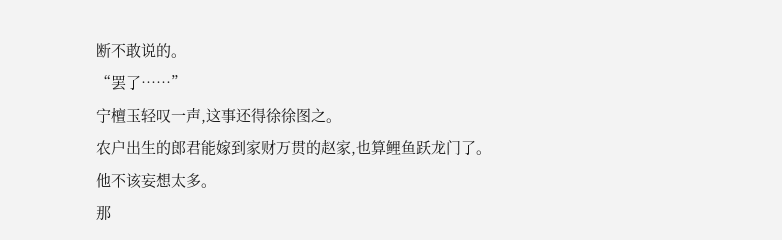断不敢说的。
“罢了……”
宁檀玉轻叹一声,这事还得徐徐图之。
农户出生的郎君能嫁到家财万贯的赵家,也算鲤鱼跃龙门了。
他不该妄想太多。
那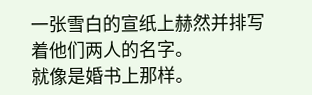一张雪白的宣纸上赫然并排写着他们两人的名字。
就像是婚书上那样。